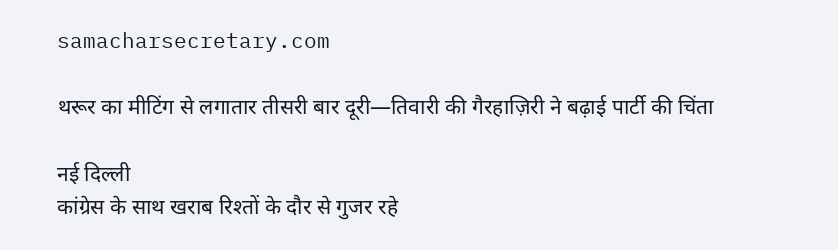samacharsecretary.com

थरूर का मीटिंग से लगातार तीसरी बार दूरी—तिवारी की गैरहाज़िरी ने बढ़ाई पार्टी की चिंता

नई दिल्ली
कांग्रेस के साथ खराब रिश्तों के दौर से गुजर रहे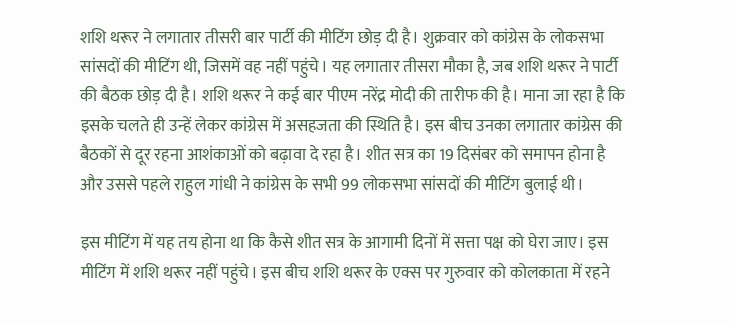शशि थरूर ने लगातार तीसरी बार पार्टी की मीटिंग छोड़ दी है। शुक्रवार को कांग्रेस के लोकसभा सांसदों की मीटिंग थी, जिसमें वह नहीं पहुंचे। यह लगातार तीसरा मौका है, जब शशि थरूर ने पार्टी की बैठक छोड़ दी है। शशि थरूर ने कई बार पीएम नरेंद्र मोदी की तारीफ की है। माना जा रहा है कि इसके चलते ही उन्हें लेकर कांग्रेस में असहजता की स्थिति है। इस बीच उनका लगातार कांग्रेस की बैठकों से दूर रहना आशंकाओं को बढ़ावा दे रहा है। शीत सत्र का 19 दिसंबर को समापन होना है और उससे पहले राहुल गांधी ने कांग्रेस के सभी 99 लोकसभा सांसदों की मीटिंग बुलाई थी।

इस मीटिंग में यह तय होना था कि कैसे शीत सत्र के आगामी दिनों में सत्ता पक्ष को घेरा जाए। इस मीटिंग में शशि थरूर नहीं पहुंचे। इस बीच शशि थरूर के एक्स पर गुरुवार को कोलकाता में रहने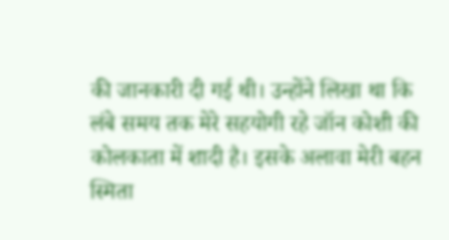की जानकारी दी गई थी। उन्होंने लिखा था कि लंबे समय तक मेरे सहयोगी रहे जॉन कोशी की कोलकाता में शादी है। इसके अलावा मेरी बहन स्मिता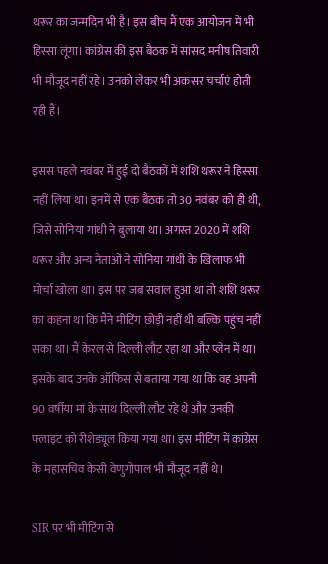थरूर का जन्मदिन भी है। इस बीच मैं एक आयोजन में भी हिस्सा लूंगा। कांग्रेस की इस बैठक में सांसद मनीष तिवारी भी मौजूद नहीं रहे। उनको लेकर भी अकसर चर्चाएं होती रही हैं।

इसस पहले नवंबर में हुई दो बैठकों में शशि थरूर ने हिस्सा नहीं लिया था। इनमें से एक बैठक तो 30 नवंबर को ही थी, जिसे सोनिया गांधी ने बुलाया था। अगस्त 2020 में शशि थरूर और अन्य नेताओं ने सोनिया गांधी के खिलाफ भी मोर्चा खोला था। इस पर जब सवाल हुआ था तो शशि थरूर का कहना था कि मैंने मीटिंग छोड़ी नहीं थी बल्कि पहुंच नहीं सका था। मैं केरल से दिल्ली लौट रहा था और प्लेन में था। इसके बाद उनके ऑफिस से बताया गया था कि वह अपनी 90 वर्षीया मां के साथ दिल्ली लौट रहे थे और उनकी फ्लाइट को रीशेड्यूल किया गया था। इस मीटिंग में कांग्रेस के महासचिव केसी वेणुगोपाल भी मौजूद नहीं थे।

SIR पर भी मीटिंग से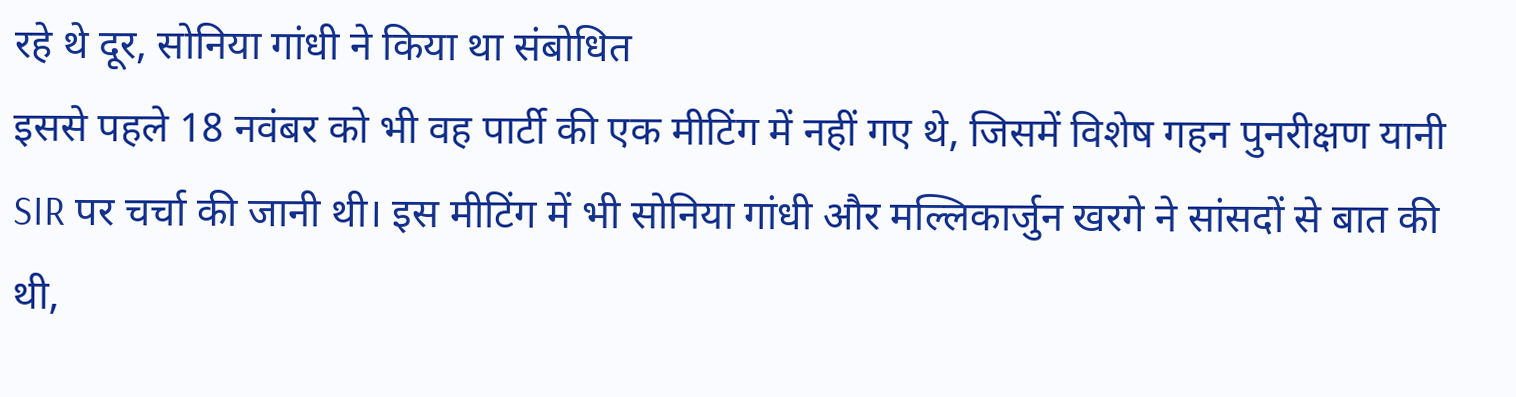रहे थे दूर, सोनिया गांधी ने किया था संबोधित
इससे पहले 18 नवंबर को भी वह पार्टी की एक मीटिंग में नहीं गए थे, जिसमें विशेष गहन पुनरीक्षण यानी SIR पर चर्चा की जानी थी। इस मीटिंग में भी सोनिया गांधी और मल्लिकार्जुन खरगे ने सांसदों से बात की थी,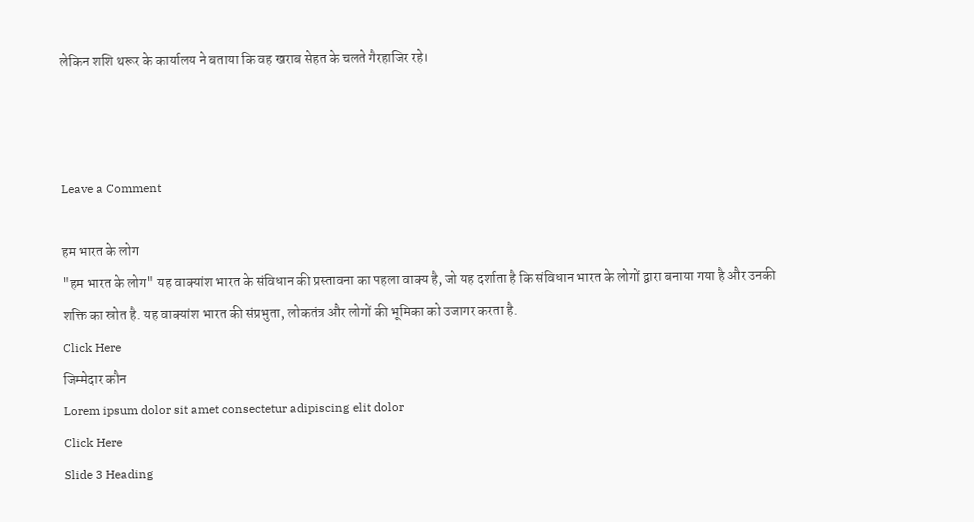लेकिन शशि थरूर के कार्यालय ने बताया कि वह खराब सेहत के चलते गैरहाजिर रहे।



Leave a Comment

हम भारत के लोग
"हम भारत के लोग" यह वाक्यांश भारत के संविधान की प्रस्तावना का पहला वाक्य है, जो यह दर्शाता है कि संविधान भारत के लोगों द्वारा बनाया गया है और उनकी शक्ति का स्रोत है. यह वाक्यांश भारत की संप्रभुता, लोकतंत्र और लोगों की भूमिका को उजागर करता है.
Click Here
जिम्मेदार कौन
Lorem ipsum dolor sit amet consectetur adipiscing elit dolor
Click Here
Slide 3 Heading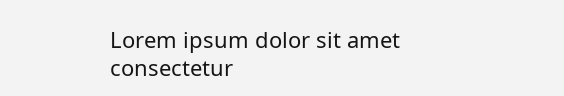Lorem ipsum dolor sit amet consectetur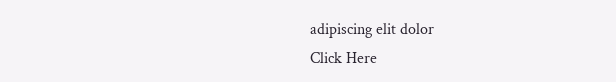adipiscing elit dolor
Click Here